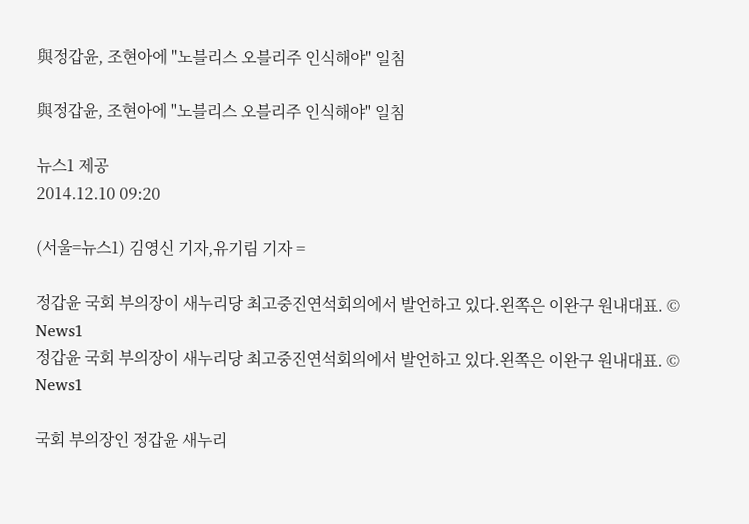與정갑윤, 조현아에 "노블리스 오블리주 인식해야" 일침

與정갑윤, 조현아에 "노블리스 오블리주 인식해야" 일침

뉴스1 제공
2014.12.10 09:20

(서울=뉴스1) 김영신 기자,유기림 기자 =

정갑윤 국회 부의장이 새누리당 최고중진연석회의에서 발언하고 있다.왼쪽은 이완구 원내대표. © News1
정갑윤 국회 부의장이 새누리당 최고중진연석회의에서 발언하고 있다.왼쪽은 이완구 원내대표. © News1

국회 부의장인 정갑윤 새누리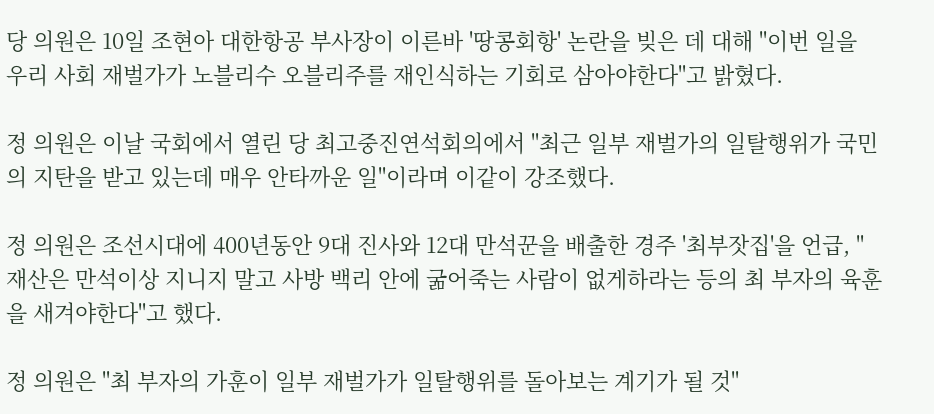당 의원은 10일 조현아 대한항공 부사장이 이른바 '땅콩회항' 논란을 빚은 데 대해 "이번 일을 우리 사회 재벌가가 노블리수 오블리주를 재인식하는 기회로 삼아야한다"고 밝혔다.

정 의원은 이날 국회에서 열린 당 최고중진연석회의에서 "최근 일부 재벌가의 일탈행위가 국민의 지탄을 받고 있는데 매우 안타까운 일"이라며 이같이 강조했다.

정 의원은 조선시대에 400년동안 9대 진사와 12대 만석꾼을 배출한 경주 '최부잣집'을 언급, "재산은 만석이상 지니지 말고 사방 백리 안에 굶어죽는 사람이 없게하라는 등의 최 부자의 육훈을 새겨야한다"고 했다.

정 의원은 "최 부자의 가훈이 일부 재벌가가 일탈행위를 돌아보는 계기가 될 것"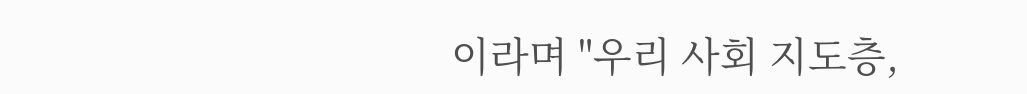이라며 "우리 사회 지도층,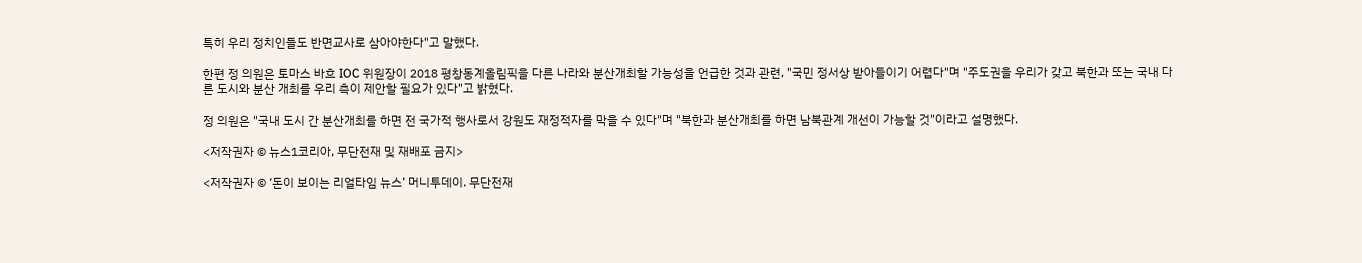특히 우리 정치인들도 반면교사로 삼아야한다"고 말했다.

한편 정 의원은 토마스 바흐 IOC 위원장이 2018 평창동계올림픽을 다른 나라와 분산개최할 가능성을 언급한 것과 관련, "국민 정서상 받아들이기 어렵다"며 "주도권을 우리가 갖고 북한과 또는 국내 다른 도시와 분산 개최를 우리 측이 제안할 필요가 있다"고 밝혔다.

정 의원은 "국내 도시 간 분산개최를 하면 전 국가적 행사로서 강원도 재정적자를 막을 수 있다"며 "북한과 분산개최를 하면 남북관계 개선이 가능할 것"이라고 설명했다.

<저작권자 © 뉴스1코리아, 무단전재 및 재배포 금지>

<저작권자 © ‘돈이 보이는 리얼타임 뉴스’ 머니투데이. 무단전재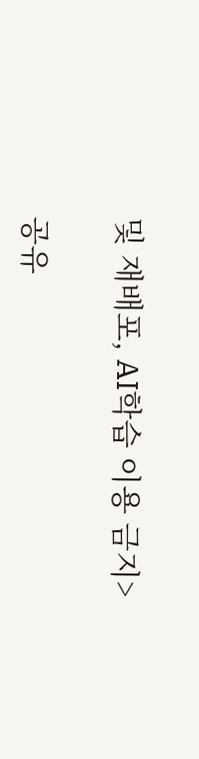및 재배포, AI학습 이용 금지>

공유